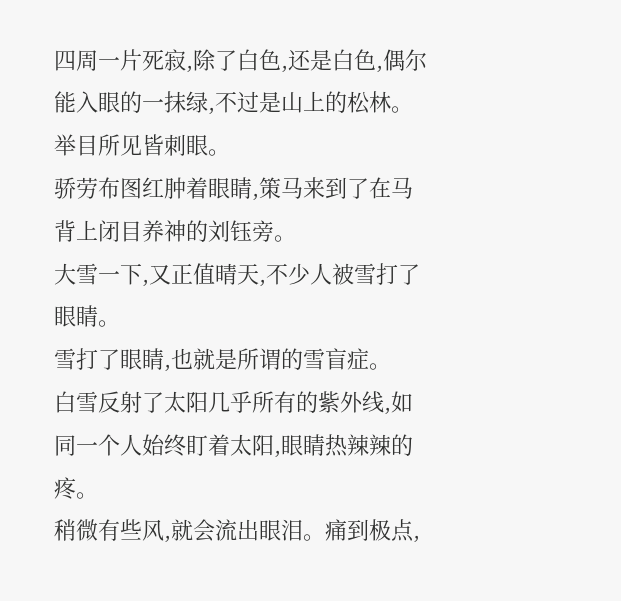四周一片死寂,除了白色,还是白色,偶尔能入眼的一抹绿,不过是山上的松林。
举目所见皆刺眼。
骄劳布图红肿着眼睛,策马来到了在马背上闭目养神的刘钰旁。
大雪一下,又正值晴天,不少人被雪打了眼睛。
雪打了眼睛,也就是所谓的雪盲症。
白雪反射了太阳几乎所有的紫外线,如同一个人始终盯着太阳,眼睛热辣辣的疼。
稍微有些风,就会流出眼泪。痛到极点,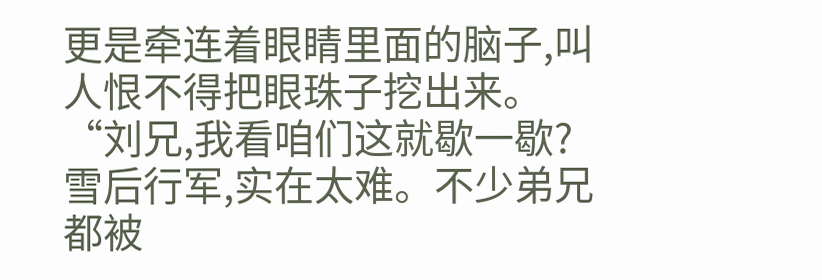更是牵连着眼睛里面的脑子,叫人恨不得把眼珠子挖出来。
“刘兄,我看咱们这就歇一歇?雪后行军,实在太难。不少弟兄都被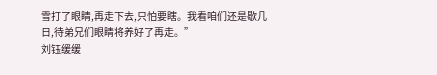雪打了眼睛,再走下去,只怕要瞎。我看咱们还是歇几日,待弟兄们眼睛将养好了再走。”
刘钰缓缓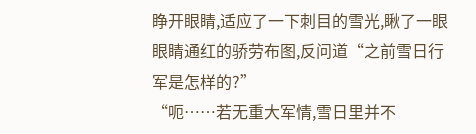睁开眼睛,适应了一下刺目的雪光,瞅了一眼眼睛通红的骄劳布图,反问道“之前雪日行军是怎样的?”
“呃……若无重大军情,雪日里并不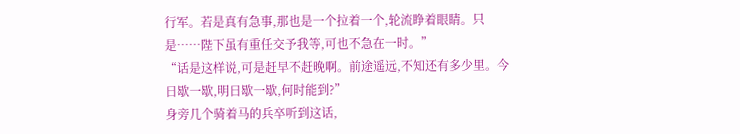行军。若是真有急事,那也是一个拉着一个,轮流睁着眼睛。只是……陛下虽有重任交予我等,可也不急在一时。”
“话是这样说,可是赶早不赶晚啊。前途遥远,不知还有多少里。今日歇一歇,明日歇一歇,何时能到?”
身旁几个骑着马的兵卒听到这话,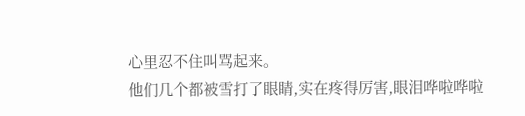心里忍不住叫骂起来。
他们几个都被雪打了眼睛,实在疼得厉害,眼泪哗啦哗啦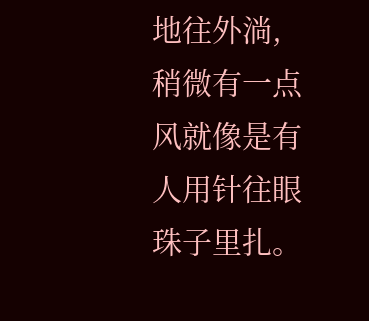地往外淌,稍微有一点风就像是有人用针往眼珠子里扎。